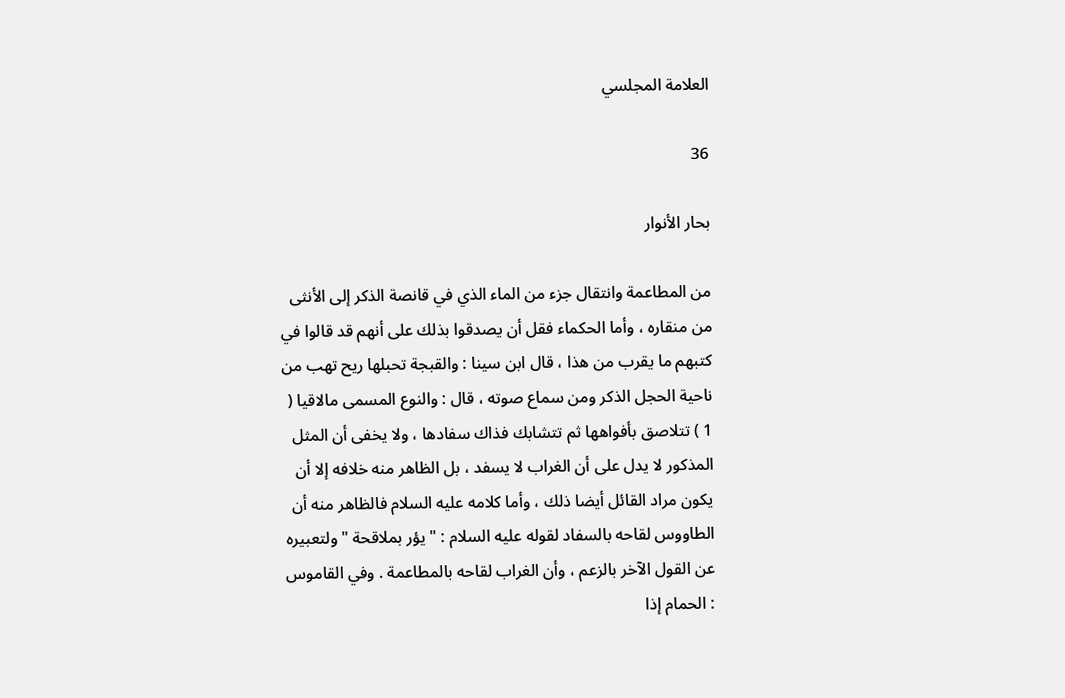العلامة المجلسي

36

بحار الأنوار

من المطاعمة وانتقال جزء من الماء الذي في قانصة الذكر إلى الأنثى من منقاره ، وأما الحكماء فقل أن يصدقوا بذلك على أنهم قد قالوا في كتبهم ما يقرب من هذا ، قال ابن سينا : والقبجة تحبلها ريح تهب من ناحية الحجل الذكر ومن سماع صوته ، قال : والنوع المسمى مالاقيا ( 1 ) تتلاصق بأفواهها ثم تتشابك فذاك سفادها ، ولا يخفى أن المثل المذكور لا يدل على أن الغراب لا يسفد ، بل الظاهر منه خلافه إلا أن يكون مراد القائل أيضا ذلك ، وأما كلامه عليه السلام فالظاهر منه أن الطاووس لقاحه بالسفاد لقوله عليه السلام : " يؤر بملاقحة " ولتعبيره عن القول الآخر بالزعم ، وأن الغراب لقاحه بالمطاعمة . وفي القاموس : الحمام إذا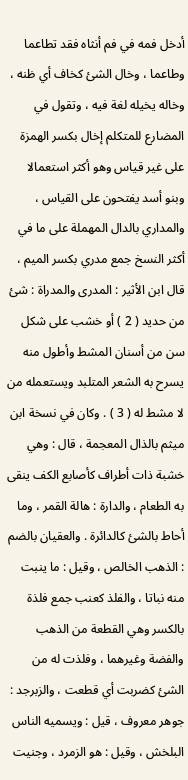أدخل فمه في فم أنثاه فقد تطاعما وطاعما ، وخال الشئ كخاف أي ظنه ، وخاله يخيله لغة فيه ، وتقول في المضارع للمتكلم إخال بكسر الهمزة على غير قياس وهو أكثر استعمالا وبنو أسد يفتحون على القياس ، والمداري بالدال المهملة على ما في أكثر النسخ جمع مدري بكسر الميم ، قال ابن الأثير : المدرى والمدراة : شئ من حديد ( 2 ) أو خشب على شكل سن من أسنان المشط وأطول منه يسرح به الشعر المتلبد ويستعمله من لا مشط له ( 3 ) . وكان في نسخة ابن ميثم بالذال المعجمة ، قال : وهي خشبة ذات أطراف كأصابع الكف ينقى به الطعام ، والدارة : هالة القمر ، وما أحاط بالشئ كالدائرة . والعقيان بالضم : الذهب الخالص ، وقيل : ما ينبت منه نباتا ، والفلذ كعنب جمع فلذة بالكسر وهي القطعة من الذهب والفضة وغيرهما ، وفلذت له من الشئ كضربت أي قطعت ، والزبرجد : جوهر معروف ، قيل : ويسميه الناس البلخش ، وقيل : هو الزمرد ، وجنيت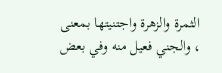الثمرة والزهرة واجتنيتها بمعنى ، والجني فعيل منه وفي بعض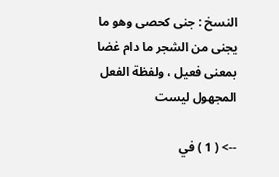النسخ : جنى كحصى وهو ما يجنى من الشجر ما دام غضا بمعنى فعيل ، ولفظة الفعل المجهول ليست

--> ( 1 ) في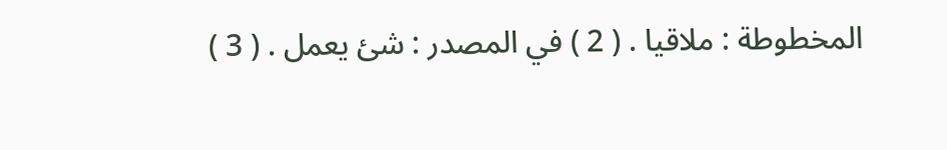المخطوطة : ملاقيا . ( 2 ) في المصدر : شئ يعمل . ( 3 )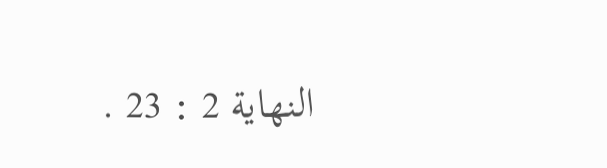النهاية 2 : 23 .